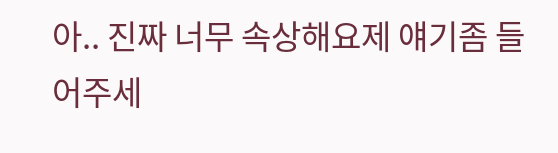아.. 진짜 너무 속상해요제 얘기좀 들어주세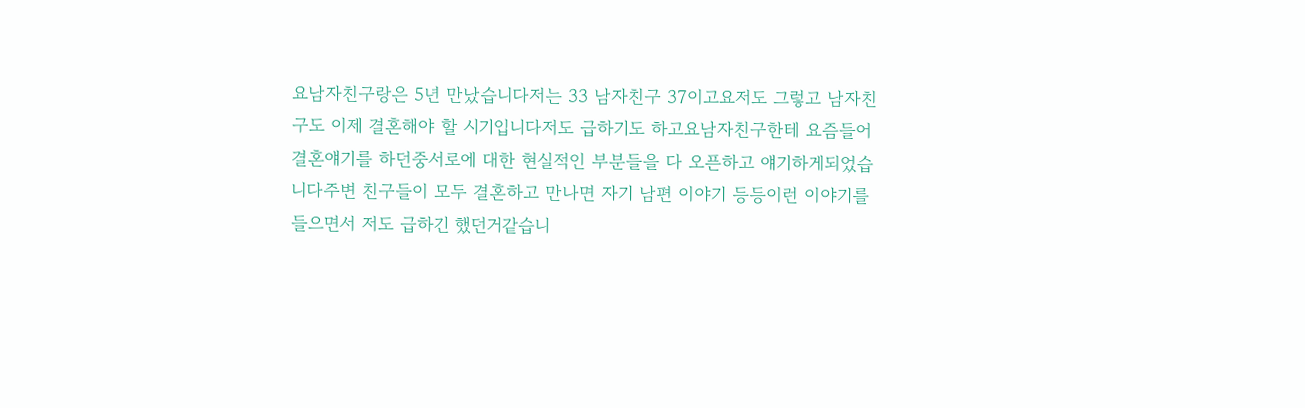요남자친구랑은 5년 만났습니다저는 33 남자친구 37이고요저도 그렇고 남자친구도 이제 결혼해야 할 시기입니다저도 급하기도 하고요남자친구한테 요즘들어 결혼얘기를 하던중서로에 대한 현실적인 부분들을 다 오픈하고 얘기하게되었습니다주변 친구들이 모두 결혼하고 만나면 자기 남편 이야기 등등이런 이야기를 들으면서 저도 급하긴 했던거같습니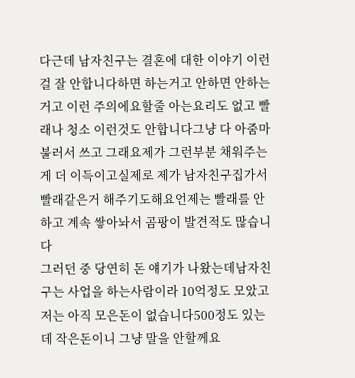다근데 남자친구는 결혼에 대한 이야기 이런걸 잘 안합니다하면 하는거고 안하면 안하는거고 이런 주의에요할줄 아는요리도 없고 빨래나 청소 이런것도 안합니다그냥 다 아줌마 불러서 쓰고 그래요제가 그런부분 채워주는게 더 이득이고실제로 제가 남자친구집가서 빨래같은거 해주기도해요언제는 빨래를 안하고 계속 쌓아놔서 곰팡이 발견적도 많습니다
그러던 중 당연히 돈 얘기가 나왔는데남자친구는 사업을 하는사람이라 10억정도 모았고
저는 아직 모은돈이 없습니다500정도 있는데 작은돈이니 그냥 말을 안할께요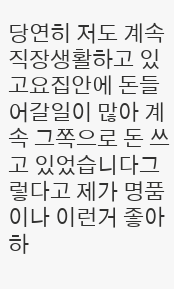당연히 저도 계속 직장생활하고 있고요집안에 돈들어갈일이 많아 계속 그쪽으로 돈 쓰고 있었습니다그렇다고 제가 명품이나 이런거 좋아하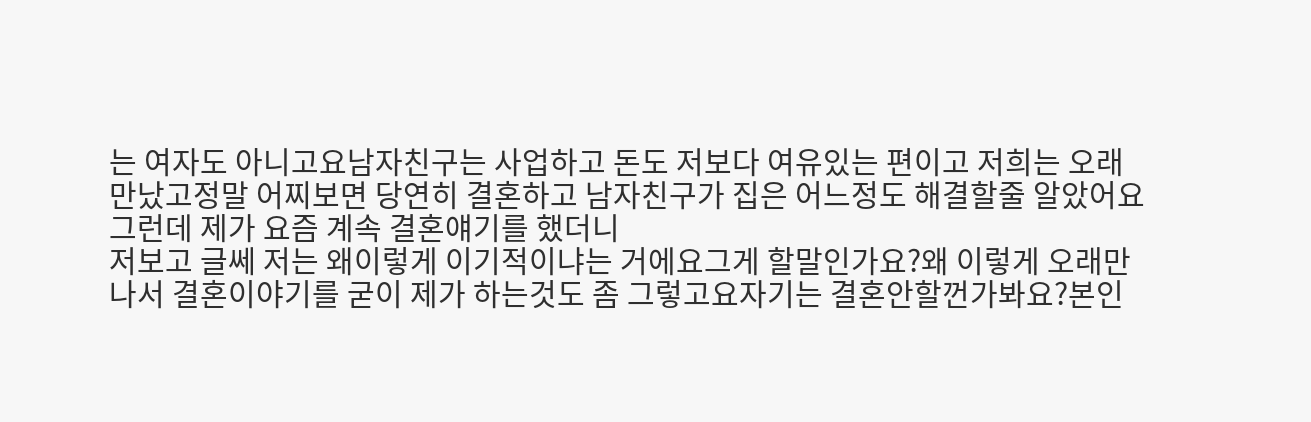는 여자도 아니고요남자친구는 사업하고 돈도 저보다 여유있는 편이고 저희는 오래만났고정말 어찌보면 당연히 결혼하고 남자친구가 집은 어느정도 해결할줄 알았어요그런데 제가 요즘 계속 결혼얘기를 했더니
저보고 글쎄 저는 왜이렇게 이기적이냐는 거에요그게 할말인가요?왜 이렇게 오래만나서 결혼이야기를 굳이 제가 하는것도 좀 그렇고요자기는 결혼안할껀가봐요?본인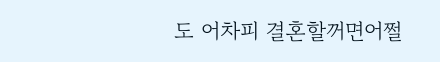도 어차피 결혼할꺼면어쩔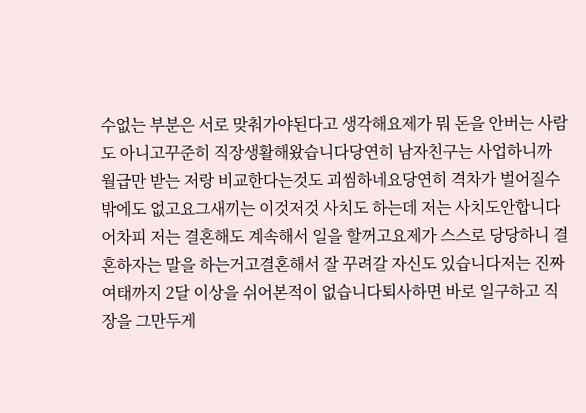수없는 부분은 서로 맞춰가야된다고 생각해요제가 뭐 돈을 안버는 사람도 아니고꾸준히 직장생활해왔습니다당연히 남자친구는 사업하니까
월급만 받는 저랑 비교한다는것도 괴씸하네요당연히 격차가 벌어질수밖에도 없고요그새끼는 이것저것 사치도 하는데 저는 사치도안합니다어차피 저는 결혼해도 계속해서 일을 할꺼고요제가 스스로 당당하니 결혼하자는 말을 하는거고결혼해서 잘 꾸려갈 자신도 있습니다저는 진짜 여태까지 2달 이상을 쉬어본적이 없습니다퇴사하면 바로 일구하고 직장을 그만두게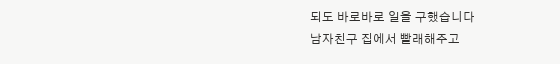되도 바로바로 일을 구했습니다
남자친구 집에서 빨래해주고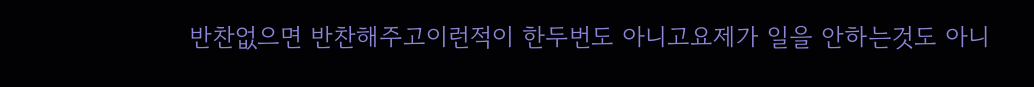반찬없으면 반찬해주고이런적이 한두번도 아니고요제가 일을 안하는것도 아니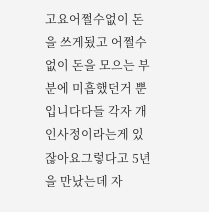고요어쩔수없이 돈을 쓰게됬고 어쩔수없이 돈을 모으는 부분에 미흡했던거 뿐입니다다들 각자 개인사정이라는게 있잖아요그렇다고 5년을 만났는데 자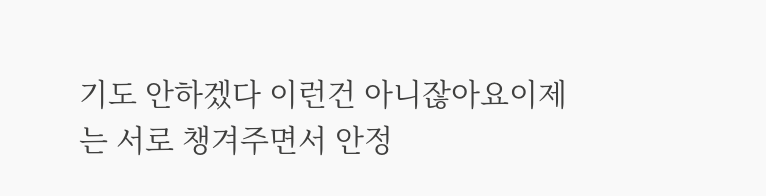기도 안하겠다 이런건 아니잖아요이제는 서로 챙겨주면서 안정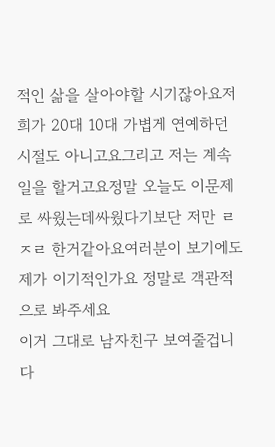적인 삶을 살아야할 시기잖아요저희가 20대 10대 가볍게 연예하던 시절도 아니고요그리고 저는 계속일을 할거고요정말 오늘도 이문제로 싸웠는데싸웠다기보단 저만 ㄹㅈㄹ 한거같아요여러분이 보기에도 제가 이기적인가요 정말로 객관적으로 봐주세요
이거 그대로 남자친구 보여줄겁니다